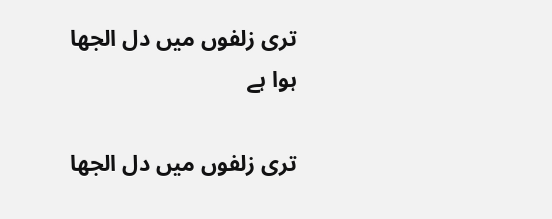تری زلفوں میں دل الجھا ہوا ہے

تری زلفوں میں دل الجھا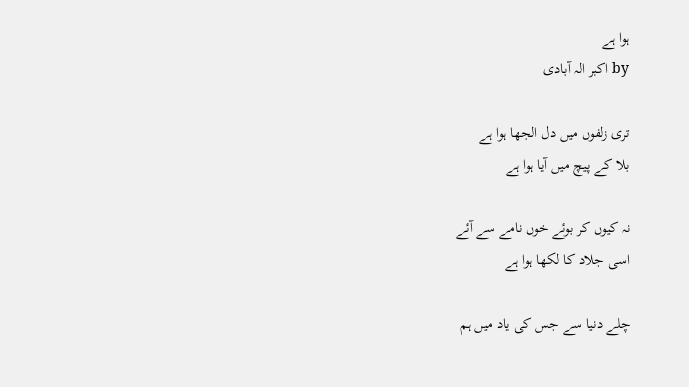ہوا ہے
by اکبر الہ آبادی

تری زلفوں میں دل الجھا ہوا ہے
بلا کے پیچ میں آیا ہوا ہے

نہ کیوں کر بوئے خوں نامے سے آئے
اسی جلاد کا لکھا ہوا ہے

چلے دنیا سے جس کی یاد میں ہم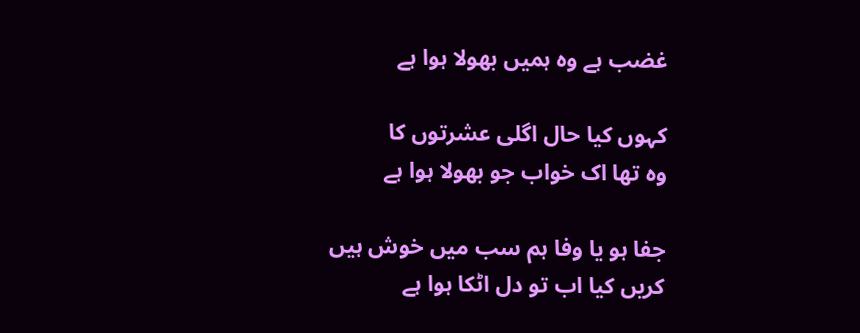غضب ہے وہ ہمیں بھولا ہوا ہے

کہوں کیا حال اگلی عشرتوں کا
وہ تھا اک خواب جو بھولا ہوا ہے

جفا ہو یا وفا ہم سب میں خوش ہیں
کریں کیا اب تو دل اٹکا ہوا ہے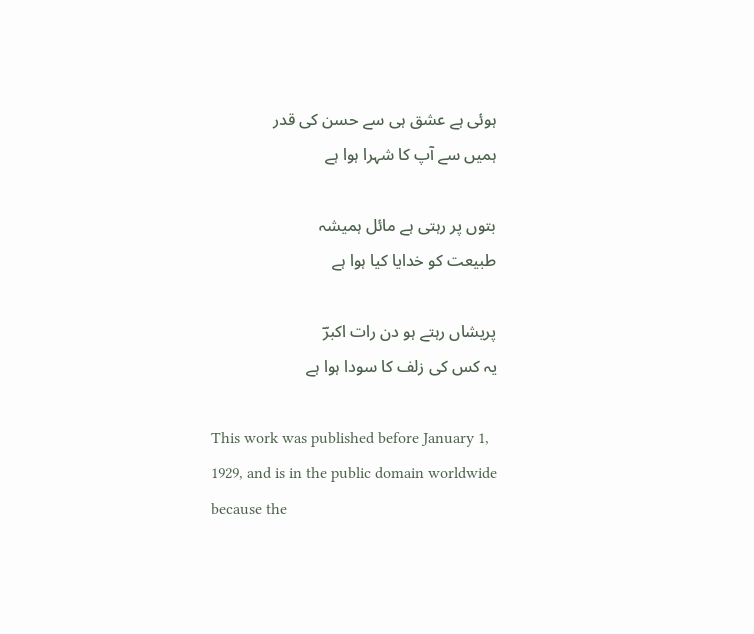ہوئی ہے عشق ہی سے حسن کی قدر
ہمیں سے آپ کا شہرا ہوا ہے

بتوں پر رہتی ہے مائل ہمیشہ
طبیعت کو خدایا کیا ہوا ہے

پریشاں رہتے ہو دن رات اکبرؔ
یہ کس کی زلف کا سودا ہوا ہے

This work was published before January 1, 1929, and is in the public domain worldwide because the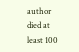author died at least 100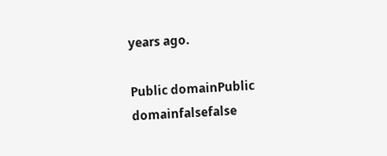years ago.

Public domainPublic domainfalsefalse